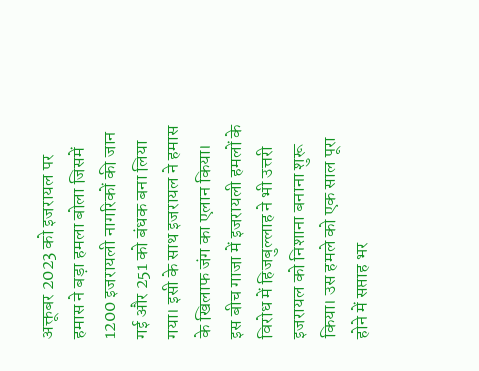अक्तूबर 2023 को इजरायल पर हमास ने बड़ा हमला बोला जिसमें 1200 इजरायली नागरिकों की जान गई और 251 को बंधक बना लिया गया। इसी के साथ इजरायल ने हमास के खिलाफ जंग का एलान किया। इस बीच गाजा में इजरायली हमलों के विरोध में हिजबुल्लाह ने भी उत्तरी इजरायल को निशाना बनाना शुरू किया। उस हमले को एक साल पूरा होने में सप्ताह भर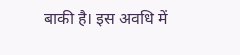बाकी है। इस अवधि में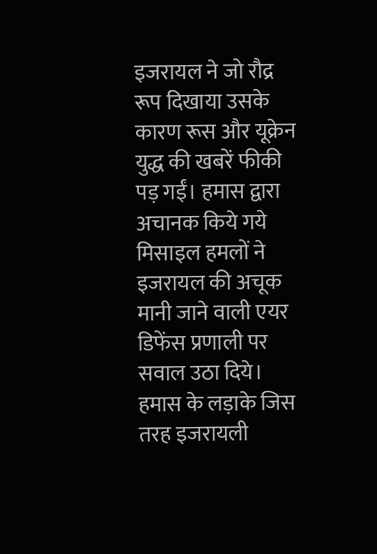इजरायल ने जो रौद्र रूप दिखाया उसके कारण रूस और यूक्रेन युद्ध की खबरें फीकी पड़ गईं। हमास द्वारा अचानक किये गये मिसाइल हमलों ने इजरायल की अचूक मानी जाने वाली एयर डिफेंस प्रणाली पर सवाल उठा दिये। हमास के लड़ाके जिस तरह इजरायली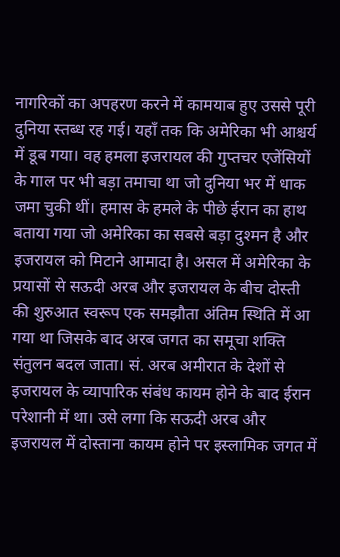नागरिकों का अपहरण करने में कामयाब हुए उससे पूरी दुनिया स्तब्ध रह गई। यहाँ तक कि अमेरिका भी आश्चर्य में डूब गया। वह हमला इजरायल की गुप्तचर एजेंसियों के गाल पर भी बड़ा तमाचा था जो दुनिया भर में धाक जमा चुकी थीं। हमास के हमले के पीछे ईरान का हाथ बताया गया जो अमेरिका का सबसे बड़ा दुश्मन है और इजरायल को मिटाने आमादा है। असल में अमेरिका के प्रयासों से सऊदी अरब और इजरायल के बीच दोस्ती की शुरुआत स्वरूप एक समझौता अंतिम स्थिति में आ गया था जिसके बाद अरब जगत का समूचा शक्ति संतुलन बदल जाता। सं. अरब अमीरात के देशों से इजरायल के व्यापारिक संबंध कायम होने के बाद ईरान परेशानी में था। उसे लगा कि सऊदी अरब और इजरायल में दोस्ताना कायम होने पर इस्लामिक जगत में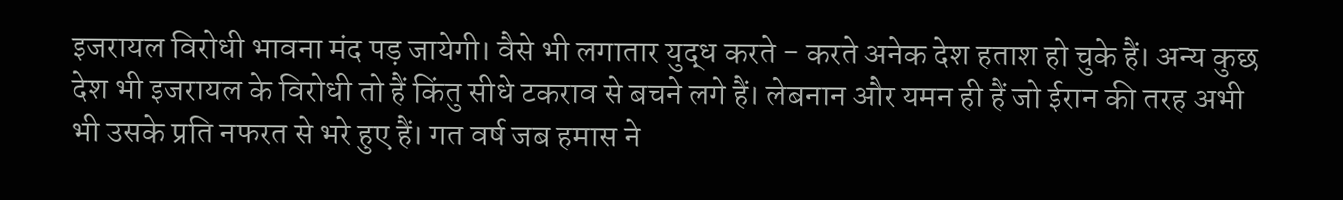इजरायल विरोधी भावना मंद पड़ जायेगी। वैसे भी लगातार युद्ध करते - करते अनेक देश हताश हो चुके हैं। अन्य कुछ देश भी इजरायल के विरोधी तो हैं किंतु सीधे टकराव से बचने लगे हैं। लेबनान और यमन ही हैं जो ईरान की तरह अभी भी उसके प्रति नफरत से भरे हुए हैं। गत वर्ष जब हमास ने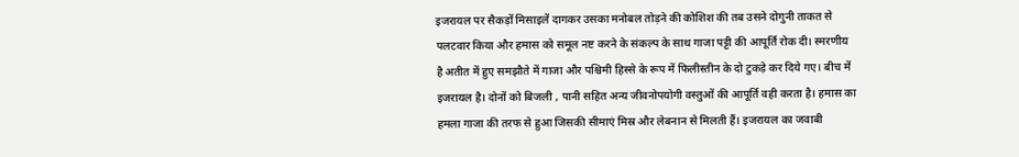इजरायल पर सैकड़ों मिसाइलें दागकर उसका मनोबल तोड़ने की कोशिश की तब उसने दोगुनी ताकत से पलटवार किया और हमास को समूल नष्ट करने के संकल्प के साथ गाजा पट्टी की आपूर्ति रोक दी। स्मरणीय है अतीत में हुए समझौते में गाजा और पश्चिमी हिस्से के रूप में फिलीस्तीन के दो टुकड़े कर दिये गए। बीच में इजरायल है। दोनों को बिजली , पानी सहित अन्य जीवनोपयोगी वस्तुओं की आपूर्ति वही करता है। हमास का हमला गाजा की तरफ से हुआ जिसकी सीमाएं मिस्र और लेबनान से मिलती हैं। इजरायल का जवाबी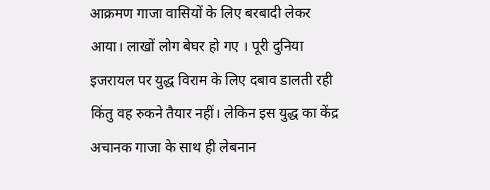आक्रमण गाजा वासियों के लिए बरबादी लेकर आया। लाखों लोग बेघर हो गए । पूरी दुनिया इजरायल पर युद्ध विराम के लिए दबाव डालती रही किंतु वह रुकने तैयार नहीं। लेकिन इस युद्ध का केंद्र अचानक गाजा के साथ ही लेबनान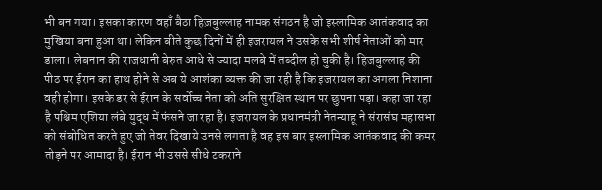भी बन गया। इसका कारण वहाँ बैठा हिज़बुल्लाह नामक संगठन है जो इस्लामिक आतंकवाद का मुखिया बना हुआ था। लेकिन बीते कुछ दिनों में ही इजरायल ने उसके सभी शीर्ष नेताओं को मार डाला। लेबनान की राजधानी बेरुत आधे से ज्यादा मलबे में तब्दील हो चुकी है। हिजबुल्लाह की पीठ पर ईरान का हाथ होने से अब ये आशंका व्यक्त की जा रही है कि इजरायल का अगला निशाना वही होगा। इसके डर से ईरान के सर्वोच्च नेता को अति सुरक्षित स्थान पर छुपना पड़ा। कहा जा रहा है पश्चिम एशिया लंबे युद्ध में फंसने जा रहा है। इजरायल के प्रधानमंत्री नेतन्याहू ने संरासंघ महासभा को संबोधित करते हुए जो तेवर दिखाये उनसे लगता है वह इस बार इस्लामिक आतंकवाद की कमर तोड़ने पर आमादा है। ईरान भी उससे सीधे टकराने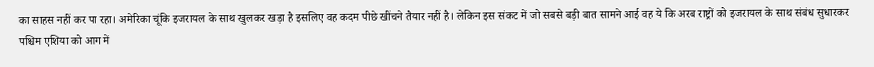का साहस नहीं कर पा रहा। अमेरिका चूंकि इजरायल के साथ खुलकर खड़ा है इसलिए वह कदम पीछे खींचने तैयार नहीं है। लेकिन इस संकट में जो सबसे बड़ी बात सामने आई वह ये कि अरब राष्ट्रों को इजरायल के साथ संबंध सुधारकर पश्चिम एशिया को आग में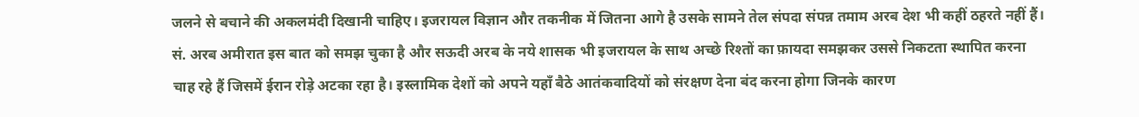जलने से बचाने की अकलमंदी दिखानी चाहिए। इजरायल विज्ञान और तकनीक में जितना आगे है उसके सामने तेल संपदा संपन्न तमाम अरब देश भी कहीं ठहरते नहीं हैं। सं. अरब अमीरात इस बात को समझ चुका है और सऊदी अरब के नये शासक भी इजरायल के साथ अच्छे रिश्तों का फ़ायदा समझकर उससे निकटता स्थापित करना चाह रहे हैं जिसमें ईरान रोड़े अटका रहा है। इस्लामिक देशों को अपने यहाँ बैठे आतंकवादियों को संरक्षण देना बंद करना होगा जिनके कारण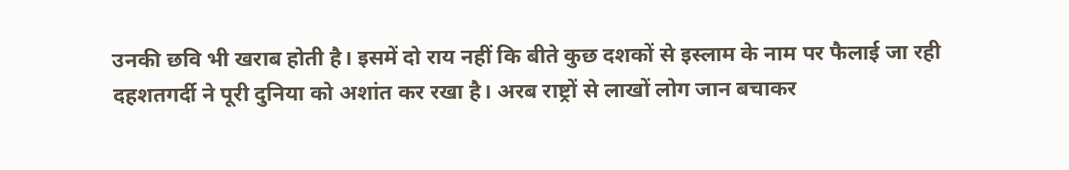उनकी छवि भी खराब होती है। इसमें दो राय नहीं कि बीते कुछ दशकों से इस्लाम के नाम पर फैलाई जा रही दहशतगर्दी ने पूरी दुनिया को अशांत कर रखा है। अरब राष्ट्रों से लाखों लोग जान बचाकर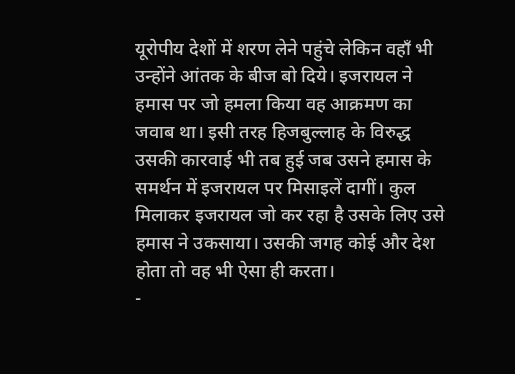यूरोपीय देशों में शरण लेने पहुंचे लेकिन वहाँ भी उन्होंने आंतक के बीज बो दिये। इजरायल ने हमास पर जो हमला किया वह आक्रमण का जवाब था। इसी तरह हिजबुल्लाह के विरुद्ध उसकी कारवाई भी तब हुई जब उसने हमास के समर्थन में इजरायल पर मिसाइलें दागीं। कुल मिलाकर इजरायल जो कर रहा है उसके लिए उसे हमास ने उकसाया। उसकी जगह कोई और देश होता तो वह भी ऐसा ही करता।
-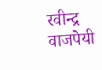रवीन्द्र वाजपेयी